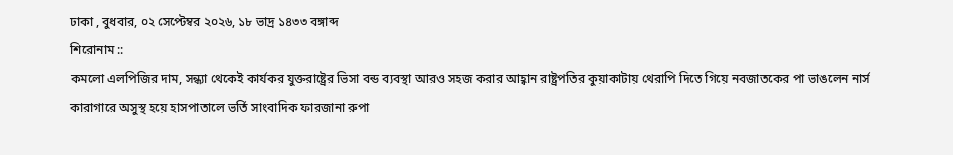ঢাকা , বুধবার, ০২ সেপ্টেম্বর ২০২৬, ১৮ ভাদ্র ১৪৩৩ বঙ্গাব্দ
শিরোনাম ::
কমলো এলপিজির দাম, সন্ধ্যা থেকেই কার্যকর যুক্তরাষ্ট্রের ভিসা বন্ড ব্যবস্থা আরও সহজ করার আহ্বান রাষ্ট্রপতির কুয়াকাটায় থেরাপি দিতে গিয়ে নবজাতকের পা ভাঙলেন নার্স কারাগারে অসুস্থ হয়ে হাসপাতালে ভর্তি সাংবাদিক ফারজানা রুপা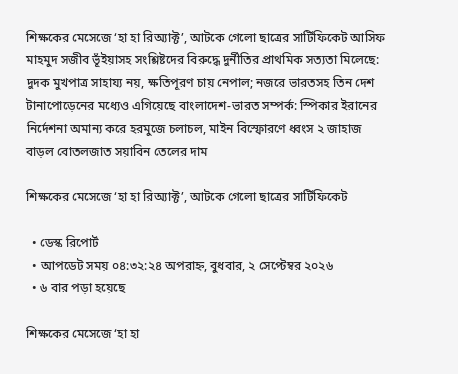শিক্ষকের মেসেজে ‘হা হা রিঅ্যাক্ট’, আটকে গেলো ছাত্রের সার্টিফিকেট আসিফ মাহমুদ সজীব ভূঁইয়াসহ সংশ্লিষ্টদের বিরুদ্ধে দুর্নীতির প্রাথমিক সত্যতা মিলেছে: দুদক মুখপাত্র সাহায্য নয়, ক্ষতিপূরণ চায় নেপাল; নজরে ভারতসহ তিন দেশ টানাপোড়েনের মধ্যেও এগিয়েছে বাংলাদেশ-ভারত সম্পর্ক: স্পিকার ইরানের নির্দেশনা অমান্য করে হরমুজে চলাচল, মাইন বিস্ফোরণে ধ্বংস ২ জাহাজ বাড়ল বোতলজাত সয়াবিন তেলের দাম

শিক্ষকের মেসেজে ‘হা হা রিঅ্যাক্ট’, আটকে গেলো ছাত্রের সার্টিফিকেট

  • ডেস্ক রিপোর্ট
  • আপডেট সময় ০৪:৩২:২৪ অপরাহ্ন, বুধবার, ২ সেপ্টেম্বর ২০২৬
  • ৬ বার পড়া হয়েছে

শিক্ষকের মেসেজে ‘হা হা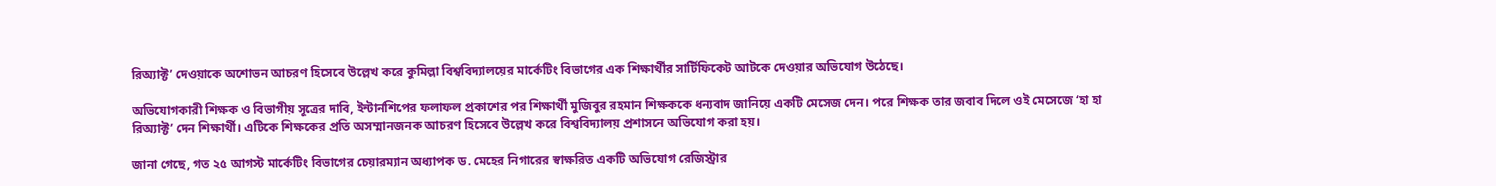রিঅ্যাক্ট’ দেওয়াকে অশোভন আচরণ হিসেবে উল্লেখ করে কুমিল্লা বিশ্ববিদ্যালয়ের মার্কেটিং বিভাগের এক শিক্ষার্থীর সার্টিফিকেট আটকে দেওয়ার অভিযোগ উঠেছে।

অভিযোগকারী শিক্ষক ও বিভাগীয় সূত্রের দাবি, ইন্টার্নশিপের ফলাফল প্রকাশের পর শিক্ষার্থী মুজিবুর রহমান শিক্ষককে ধন্যবাদ জানিয়ে একটি মেসেজ দেন। পরে শিক্ষক তার জবাব দিলে ওই মেসেজে ‘হা হা রিঅ্যাক্ট’ দেন শিক্ষার্থী। এটিকে শিক্ষকের প্রতি অসম্মানজনক আচরণ হিসেবে উল্লেখ করে বিশ্ববিদ্যালয় প্রশাসনে অভিযোগ করা হয়।

জানা গেছে, গত ২৫ আগস্ট মার্কেটিং বিভাগের চেয়ারম্যান অধ্যাপক ড. মেহের নিগারের স্বাক্ষরিত একটি অভিযোগ রেজিস্ট্রার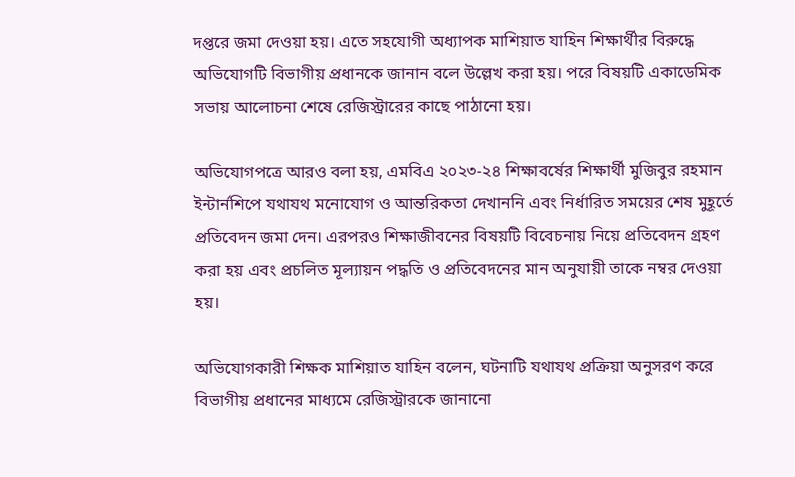দপ্তরে জমা দেওয়া হয়। এতে সহযোগী অধ্যাপক মাশিয়াত যাহিন শিক্ষার্থীর বিরুদ্ধে অভিযোগটি বিভাগীয় প্রধানকে জানান বলে উল্লেখ করা হয়। পরে বিষয়টি একাডেমিক সভায় আলোচনা শেষে রেজিস্ট্রারের কাছে পাঠানো হয়।

অভিযোগপত্রে আরও বলা হয়, এমবিএ ২০২৩-২৪ শিক্ষাবর্ষের শিক্ষার্থী মুজিবুর রহমান ইন্টার্নশিপে যথাযথ মনোযোগ ও আন্তরিকতা দেখাননি এবং নির্ধারিত সময়ের শেষ মুহূর্তে প্রতিবেদন জমা দেন। এরপরও শিক্ষাজীবনের বিষয়টি বিবেচনায় নিয়ে প্রতিবেদন গ্রহণ করা হয় এবং প্রচলিত মূল্যায়ন পদ্ধতি ও প্রতিবেদনের মান অনুযায়ী তাকে নম্বর দেওয়া হয়।

অভিযোগকারী শিক্ষক মাশিয়াত যাহিন বলেন, ঘটনাটি যথাযথ প্রক্রিয়া অনুসরণ করে বিভাগীয় প্রধানের মাধ্যমে রেজিস্ট্রারকে জানানো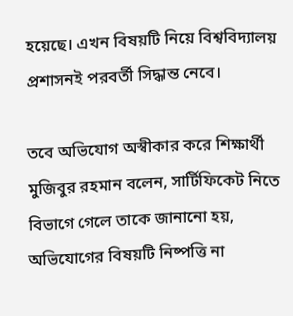হয়েছে। এখন বিষয়টি নিয়ে বিশ্ববিদ্যালয় প্রশাসনই পরবর্তী সিদ্ধান্ত নেবে।

তবে অভিযোগ অস্বীকার করে শিক্ষার্থী মুজিবুর রহমান বলেন, সার্টিফিকেট নিতে বিভাগে গেলে তাকে জানানো হয়, অভিযোগের বিষয়টি নিষ্পত্তি না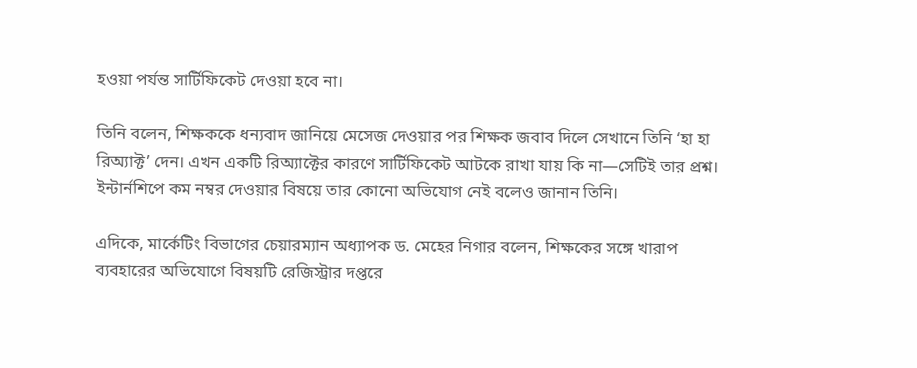হওয়া পর্যন্ত সার্টিফিকেট দেওয়া হবে না।

তিনি বলেন, শিক্ষককে ধন্যবাদ জানিয়ে মেসেজ দেওয়ার পর শিক্ষক জবাব দিলে সেখানে তিনি ‘হা হা রিঅ্যাক্ট’ দেন। এখন একটি রিঅ্যাক্টের কারণে সার্টিফিকেট আটকে রাখা যায় কি না—সেটিই তার প্রশ্ন। ইন্টার্নশিপে কম নম্বর দেওয়ার বিষয়ে তার কোনো অভিযোগ নেই বলেও জানান তিনি।

এদিকে, মার্কেটিং বিভাগের চেয়ারম্যান অধ্যাপক ড. মেহের নিগার বলেন, শিক্ষকের সঙ্গে খারাপ ব্যবহারের অভিযোগে বিষয়টি রেজিস্ট্রার দপ্তরে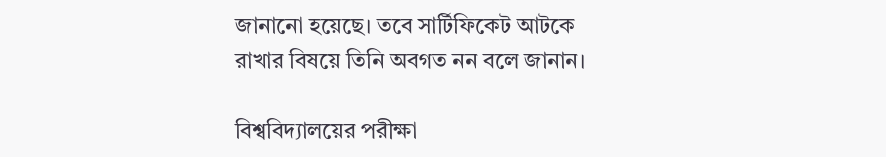জানানো হয়েছে। তবে সার্টিফিকেট আটকে রাখার বিষয়ে তিনি অবগত নন বলে জানান।

বিশ্ববিদ্যালয়ের পরীক্ষা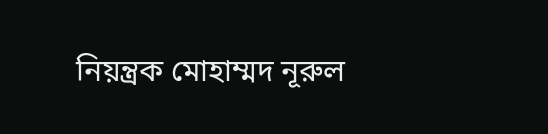নিয়ন্ত্রক মোহাম্মদ নূরুল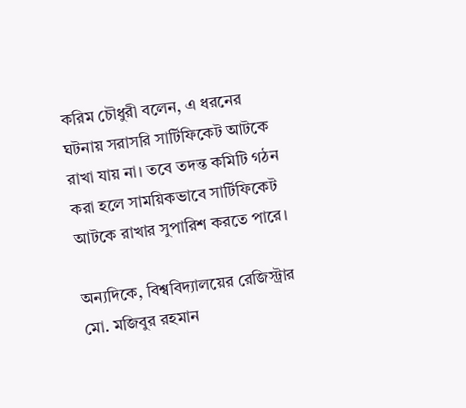করিম চৌধুরী বলেন, এ ধরনের ঘটনায় সরাসরি সার্টিফিকেট আটকে রাখা যায় না। তবে তদন্ত কমিটি গঠন করা হলে সাময়িকভাবে সার্টিফিকেট আটকে রাখার সুপারিশ করতে পারে।

অন্যদিকে, বিশ্ববিদ্যালয়ের রেজিস্ট্রার মো. মজিবুর রহমান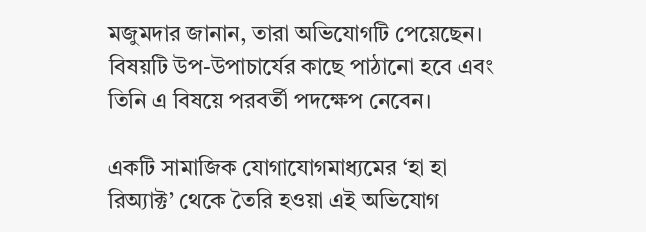মজুমদার জানান, তারা অভিযোগটি পেয়েছেন। বিষয়টি উপ-উপাচার্যের কাছে পাঠানো হবে এবং তিনি এ বিষয়ে পরবর্তী পদক্ষেপ নেবেন।

একটি সামাজিক যোগাযোগমাধ্যমের ‘হা হা রিঅ্যাক্ট’ থেকে তৈরি হওয়া এই অভিযোগ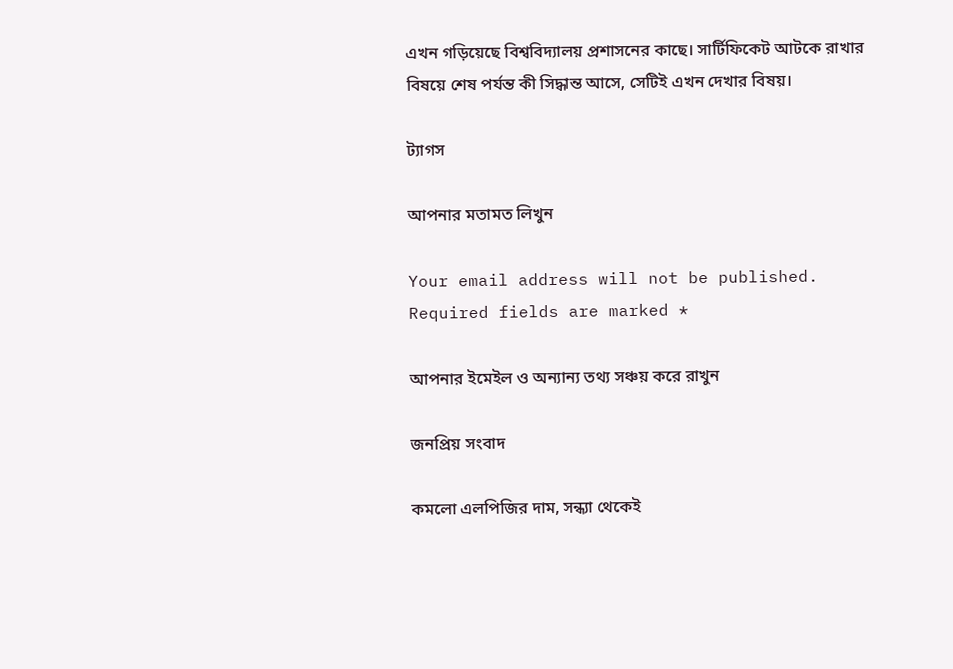এখন গড়িয়েছে বিশ্ববিদ্যালয় প্রশাসনের কাছে। সার্টিফিকেট আটকে রাখার বিষয়ে শেষ পর্যন্ত কী সিদ্ধান্ত আসে, সেটিই এখন দেখার বিষয়।

ট্যাগস

আপনার মতামত লিখুন

Your email address will not be published. Required fields are marked *

আপনার ইমেইল ও অন্যান্য তথ্য সঞ্চয় করে রাখুন

জনপ্রিয় সংবাদ

কমলো এলপিজির দাম, সন্ধ্যা থেকেই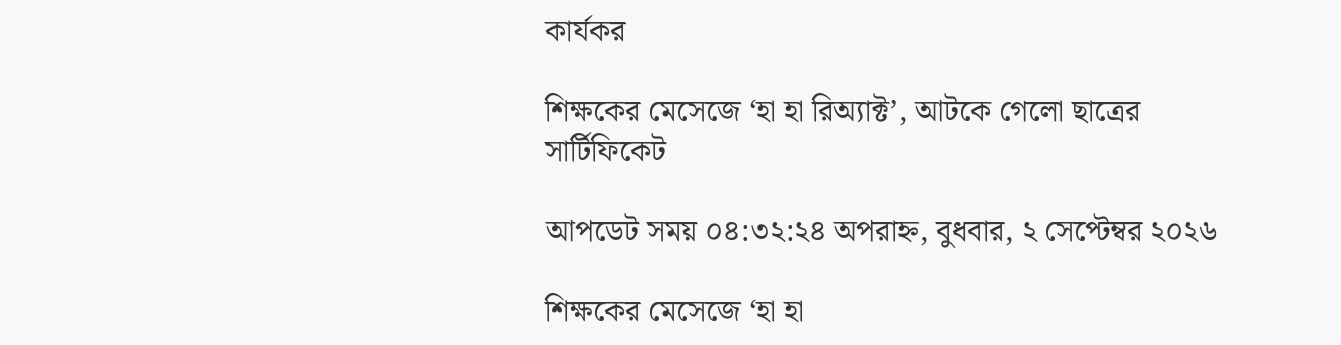কার্যকর

শিক্ষকের মেসেজে ‘হা হা রিঅ্যাক্ট’, আটকে গেলো ছাত্রের সার্টিফিকেট

আপডেট সময় ০৪:৩২:২৪ অপরাহ্ন, বুধবার, ২ সেপ্টেম্বর ২০২৬

শিক্ষকের মেসেজে ‘হা হা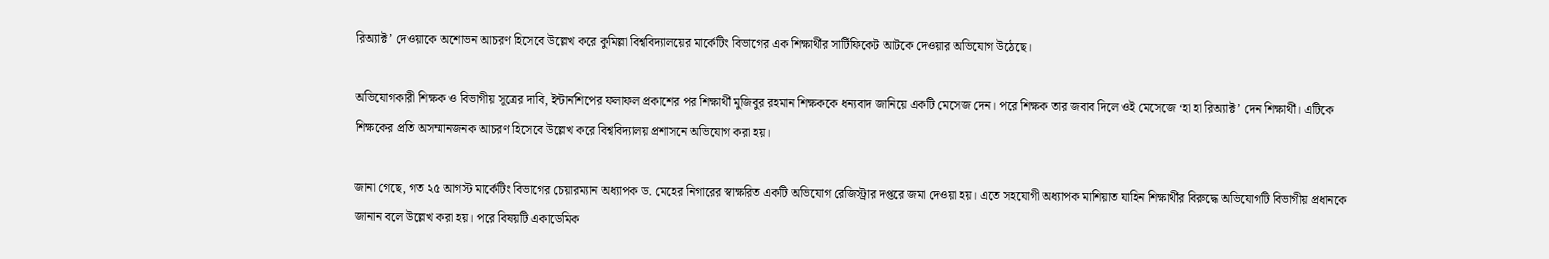রিঅ্যাক্ট’ দেওয়াকে অশোভন আচরণ হিসেবে উল্লেখ করে কুমিল্লা বিশ্ববিদ্যালয়ের মার্কেটিং বিভাগের এক শিক্ষার্থীর সার্টিফিকেট আটকে দেওয়ার অভিযোগ উঠেছে।

অভিযোগকারী শিক্ষক ও বিভাগীয় সূত্রের দাবি, ইন্টার্নশিপের ফলাফল প্রকাশের পর শিক্ষার্থী মুজিবুর রহমান শিক্ষককে ধন্যবাদ জানিয়ে একটি মেসেজ দেন। পরে শিক্ষক তার জবাব দিলে ওই মেসেজে ‘হা হা রিঅ্যাক্ট’ দেন শিক্ষার্থী। এটিকে শিক্ষকের প্রতি অসম্মানজনক আচরণ হিসেবে উল্লেখ করে বিশ্ববিদ্যালয় প্রশাসনে অভিযোগ করা হয়।

জানা গেছে, গত ২৫ আগস্ট মার্কেটিং বিভাগের চেয়ারম্যান অধ্যাপক ড. মেহের নিগারের স্বাক্ষরিত একটি অভিযোগ রেজিস্ট্রার দপ্তরে জমা দেওয়া হয়। এতে সহযোগী অধ্যাপক মাশিয়াত যাহিন শিক্ষার্থীর বিরুদ্ধে অভিযোগটি বিভাগীয় প্রধানকে জানান বলে উল্লেখ করা হয়। পরে বিষয়টি একাডেমিক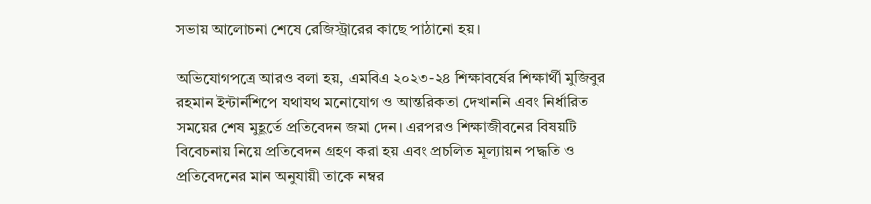সভায় আলোচনা শেষে রেজিস্ট্রারের কাছে পাঠানো হয়।

অভিযোগপত্রে আরও বলা হয়, এমবিএ ২০২৩-২৪ শিক্ষাবর্ষের শিক্ষার্থী মুজিবুর রহমান ইন্টার্নশিপে যথাযথ মনোযোগ ও আন্তরিকতা দেখাননি এবং নির্ধারিত সময়ের শেষ মুহূর্তে প্রতিবেদন জমা দেন। এরপরও শিক্ষাজীবনের বিষয়টি বিবেচনায় নিয়ে প্রতিবেদন গ্রহণ করা হয় এবং প্রচলিত মূল্যায়ন পদ্ধতি ও প্রতিবেদনের মান অনুযায়ী তাকে নম্বর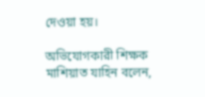দেওয়া হয়।

অভিযোগকারী শিক্ষক মাশিয়াত যাহিন বলেন,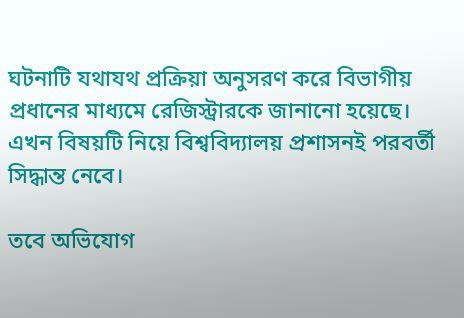ঘটনাটি যথাযথ প্রক্রিয়া অনুসরণ করে বিভাগীয় প্রধানের মাধ্যমে রেজিস্ট্রারকে জানানো হয়েছে। এখন বিষয়টি নিয়ে বিশ্ববিদ্যালয় প্রশাসনই পরবর্তী সিদ্ধান্ত নেবে।

তবে অভিযোগ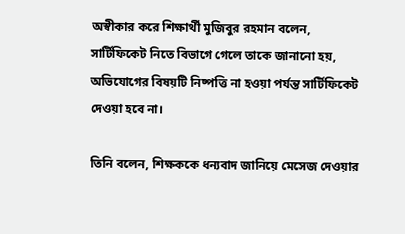অস্বীকার করে শিক্ষার্থী মুজিবুর রহমান বলেন, সার্টিফিকেট নিতে বিভাগে গেলে তাকে জানানো হয়, অভিযোগের বিষয়টি নিষ্পত্তি না হওয়া পর্যন্ত সার্টিফিকেট দেওয়া হবে না।

তিনি বলেন, শিক্ষককে ধন্যবাদ জানিয়ে মেসেজ দেওয়ার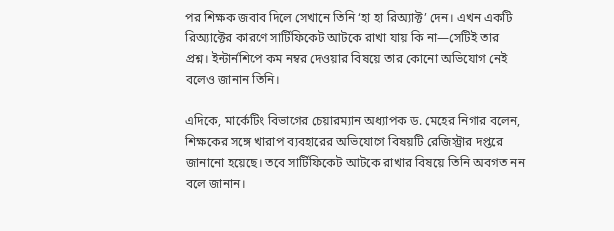পর শিক্ষক জবাব দিলে সেখানে তিনি ‘হা হা রিঅ্যাক্ট’ দেন। এখন একটি রিঅ্যাক্টের কারণে সার্টিফিকেট আটকে রাখা যায় কি না—সেটিই তার প্রশ্ন। ইন্টার্নশিপে কম নম্বর দেওয়ার বিষয়ে তার কোনো অভিযোগ নেই বলেও জানান তিনি।

এদিকে, মার্কেটিং বিভাগের চেয়ারম্যান অধ্যাপক ড. মেহের নিগার বলেন, শিক্ষকের সঙ্গে খারাপ ব্যবহারের অভিযোগে বিষয়টি রেজিস্ট্রার দপ্তরে জানানো হয়েছে। তবে সার্টিফিকেট আটকে রাখার বিষয়ে তিনি অবগত নন বলে জানান।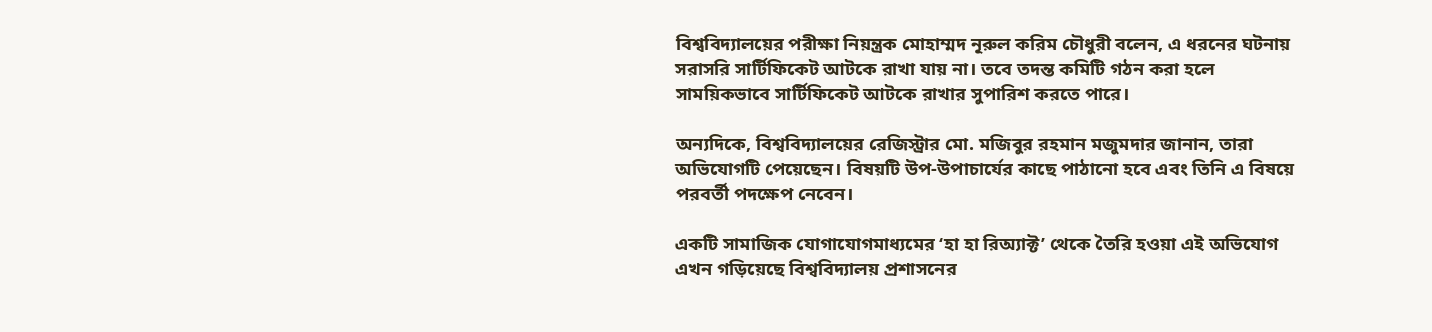বিশ্ববিদ্যালয়ের পরীক্ষা নিয়ন্ত্রক মোহাম্মদ নূরুল করিম চৌধুরী বলেন, এ ধরনের ঘটনায় সরাসরি সার্টিফিকেট আটকে রাখা যায় না। তবে তদন্ত কমিটি গঠন করা হলে সাময়িকভাবে সার্টিফিকেট আটকে রাখার সুপারিশ করতে পারে।

অন্যদিকে, বিশ্ববিদ্যালয়ের রেজিস্ট্রার মো. মজিবুর রহমান মজুমদার জানান, তারা অভিযোগটি পেয়েছেন। বিষয়টি উপ-উপাচার্যের কাছে পাঠানো হবে এবং তিনি এ বিষয়ে পরবর্তী পদক্ষেপ নেবেন।

একটি সামাজিক যোগাযোগমাধ্যমের ‘হা হা রিঅ্যাক্ট’ থেকে তৈরি হওয়া এই অভিযোগ এখন গড়িয়েছে বিশ্ববিদ্যালয় প্রশাসনের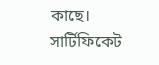কাছে। সার্টিফিকেট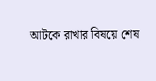আটকে রাখার বিষয়ে শেষ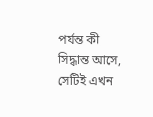পর্যন্ত কী সিদ্ধান্ত আসে, সেটিই এখন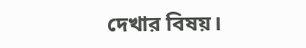দেখার বিষয়।